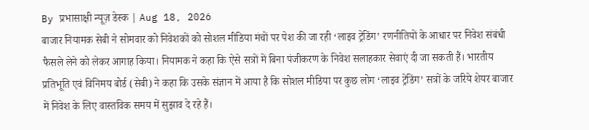By प्रभासाक्षी न्यूज़ डेस्क | Aug 18, 2026
बाजार नियामक सेबी ने सोमवार को निवेशकों को सोशल मीडिया मंचों पर पेश की जा रही ‘लाइव ट्रेडिंग’ रणनीतियों के आधार पर निवेश संबंधी फैसले लेने को लेकर आगाह किया। नियामक ने कहा कि ऐसे सत्रों में बिना पंजीकरण के निवेश सलाहकार सेवाएं दी जा सकती हैं। भारतीय प्रतिभूति एवं विनिमय बोर्ड (सेबी) ने कहा कि उसके संज्ञान में आया है कि सोशल मीडिया पर कुछ लोग ‘लाइव ट्रेडिंग’ सत्रों के जरिये शेयर बाजार में निवेश के लिए वास्तविक समय में सुझाव दे रहे हैं।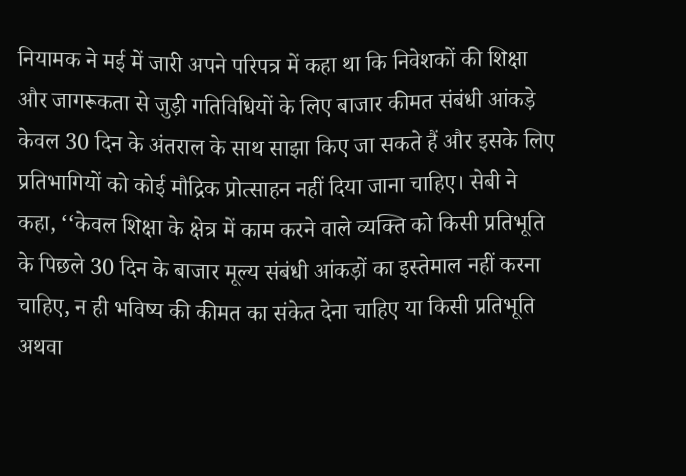नियामक ने मई में जारी अपने परिपत्र में कहा था कि निवेशकों की शिक्षा और जागरूकता से जुड़ी गतिविधियों के लिए बाजार कीमत संबंधी आंकड़े केवल 30 दिन के अंतराल के साथ साझा किए जा सकते हैं और इसके लिए प्रतिभागियों को कोई मौद्रिक प्रोत्साहन नहीं दिया जाना चाहिए। सेबी ने कहा, ‘‘केवल शिक्षा के क्षेत्र में काम करने वाले व्यक्ति को किसी प्रतिभूति के पिछले 30 दिन के बाजार मूल्य संबंधी आंकड़ों का इस्तेमाल नहीं करना चाहिए, न ही भविष्य की कीमत का संकेत देना चाहिए या किसी प्रतिभूति अथवा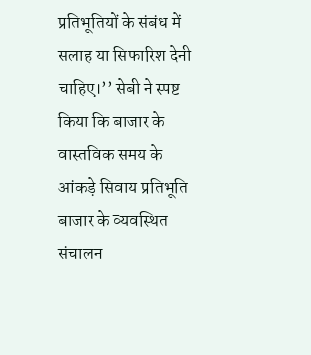प्रतिभूतियों के संबंध में सलाह या सिफारिश देनी चाहिए।’’ सेबी ने स्पष्ट किया कि बाजार के वास्तविक समय के आंकड़े सिवाय प्रतिभूति बाजार के व्यवस्थित संचालन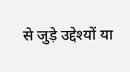से जुड़े उद्देश्यों या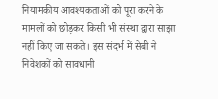नियामकीय आवश्यकताओं को पूरा करने के मामलों को छोड़कर किसी भी संस्था द्वारा साझा नहीं किए जा सकते। इस संदर्भ में सेबी ने निवेशकों को सावधानी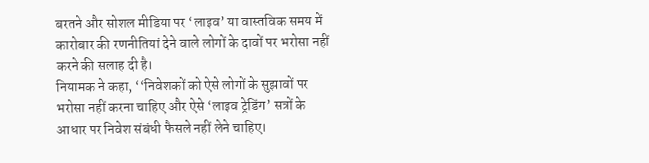बरतने और सोशल मीडिया पर ‘लाइव’ या वास्तविक समय में कारोबार की रणनीतियां देने वाले लोगों के दावों पर भरोसा नहीं करने की सलाह दी है।
नियामक ने कहा, ‘‘निवेशकों को ऐसे लोगों के सुझावों पर भरोसा नहीं करना चाहिए और ऐसे ‘लाइव ट्रेडिंग’ सत्रों के आधार पर निवेश संबंधी फैसले नहीं लेने चाहिए।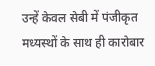उन्हें केवल सेबी में पंजीकृत मध्यस्थों के साथ ही कारोबार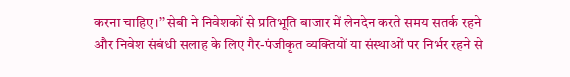करना चाहिए।’’ सेबी ने निवेशकों से प्रतिभूति बाजार में लेनदेन करते समय सतर्क रहने और निवेश संबंधी सलाह के लिए गैर-पंजीकृत व्यक्तियों या संस्थाओं पर निर्भर रहने से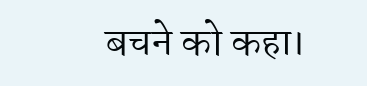बचने को कहा।